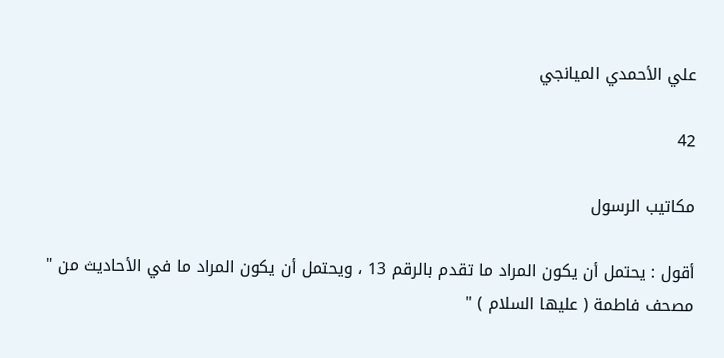علي الأحمدي الميانجي

42

مكاتيب الرسول

أقول : يحتمل أن يكون المراد ما تقدم بالرقم 13 ، ويحتمل أن يكون المراد ما في الأحاديث من " مصحف فاطمة ( عليها السلام ) "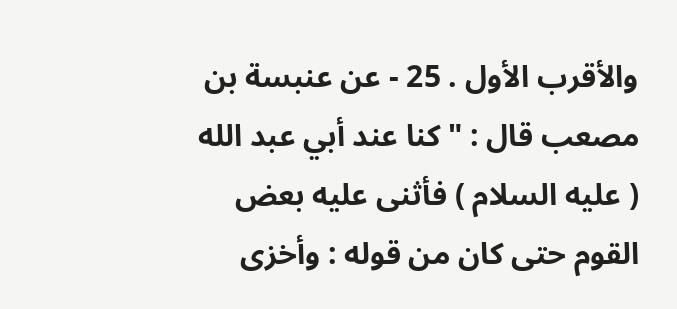والأقرب الأول . 25 - عن عنبسة بن مصعب قال : " كنا عند أبي عبد الله ( عليه السلام ) فأثنى عليه بعض القوم حتى كان من قوله : وأخزى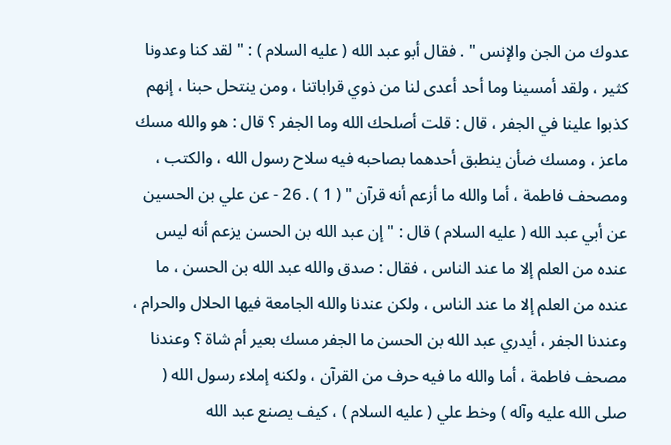عدوك من الجن والإنس " . فقال أبو عبد الله ( عليه السلام ) : " لقد كنا وعدونا كثير ، ولقد أمسينا وما أحد أعدى لنا من ذوي قراباتنا ، ومن ينتحل حبنا ، إنهم كذبوا علينا في الجفر ، قال : قلت أصلحك الله وما الجفر ؟ قال : هو والله مسك ماعز ، ومسك ضأن ينطبق أحدهما بصاحبه فيه سلاح رسول الله ، والكتب ، ومصحف فاطمة ، أما والله ما أزعم أنه قرآن " ( 1 ) . 26 - عن علي بن الحسين عن أبي عبد الله ( عليه السلام ) قال : " إن عبد الله بن الحسن يزعم أنه ليس عنده من العلم إلا ما عند الناس ، فقال : صدق والله عبد الله بن الحسن ، ما عنده من العلم إلا ما عند الناس ، ولكن عندنا والله الجامعة فيها الحلال والحرام ، وعندنا الجفر ، أيدري عبد الله بن الحسن ما الجفر مسك بعير أم شاة ؟ وعندنا مصحف فاطمة ، أما والله ما فيه حرف من القرآن ، ولكنه إملاء رسول الله ( صلى الله عليه وآله ) وخط علي ( عليه السلام ) ، كيف يصنع عبد الله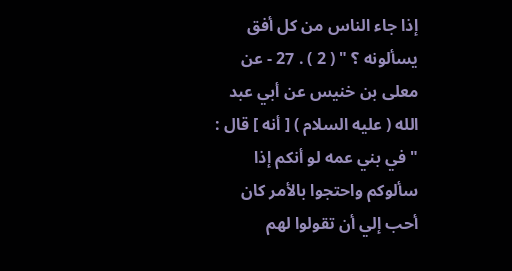إذا جاء الناس من كل أفق يسألونه ؟ " ( 2 ) . 27 - عن معلى بن خنيس عن أبي عبد الله ( عليه السلام ) [ أنه ] قال : " في بني عمه لو أنكم إذا سألوكم واحتجوا بالأمر كان أحب إلي أن تقولوا لهم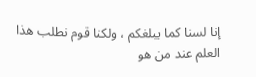إنا لسنا كما يبلغكم ، ولكنا قوم نطلب هذا العلم عند من هو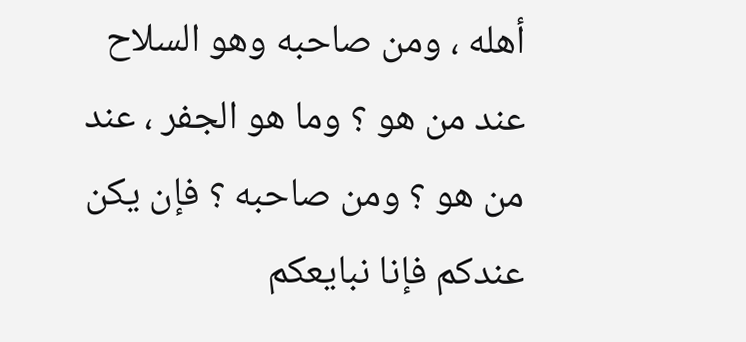أهله ، ومن صاحبه وهو السلاح عند من هو ؟ وما هو الجفر ، عند من هو ؟ ومن صاحبه ؟ فإن يكن عندكم فإنا نبايعكم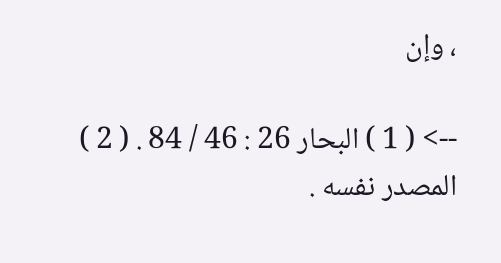، وإن

--> ( 1 ) البحار 26 : 46 / 84 . ( 2 ) المصدر نفسه .